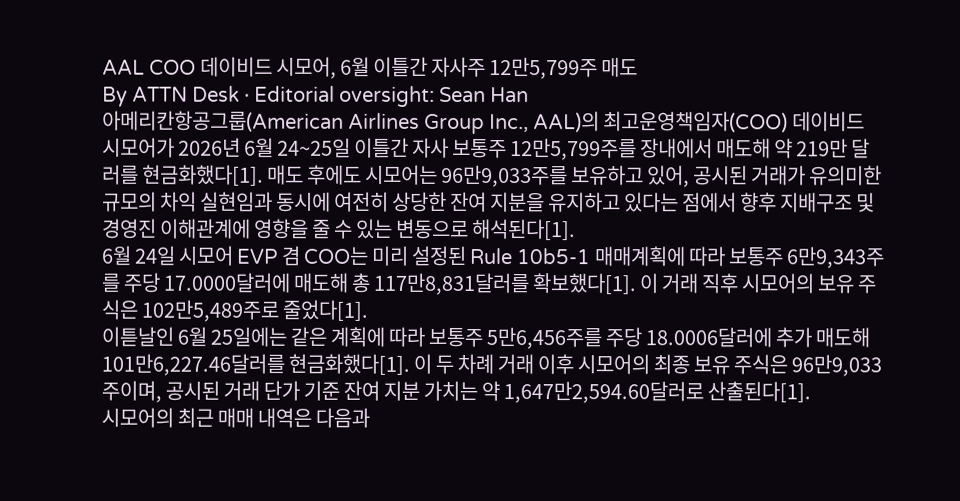AAL COO 데이비드 시모어, 6월 이틀간 자사주 12만5,799주 매도
By ATTN Desk · Editorial oversight: Sean Han
아메리칸항공그룹(American Airlines Group Inc., AAL)의 최고운영책임자(COO) 데이비드 시모어가 2026년 6월 24~25일 이틀간 자사 보통주 12만5,799주를 장내에서 매도해 약 219만 달러를 현금화했다[1]. 매도 후에도 시모어는 96만9,033주를 보유하고 있어, 공시된 거래가 유의미한 규모의 차익 실현임과 동시에 여전히 상당한 잔여 지분을 유지하고 있다는 점에서 향후 지배구조 및 경영진 이해관계에 영향을 줄 수 있는 변동으로 해석된다[1].
6월 24일 시모어 EVP 겸 COO는 미리 설정된 Rule 10b5-1 매매계획에 따라 보통주 6만9,343주를 주당 17.0000달러에 매도해 총 117만8,831달러를 확보했다[1]. 이 거래 직후 시모어의 보유 주식은 102만5,489주로 줄었다[1].
이튿날인 6월 25일에는 같은 계획에 따라 보통주 5만6,456주를 주당 18.0006달러에 추가 매도해 101만6,227.46달러를 현금화했다[1]. 이 두 차례 거래 이후 시모어의 최종 보유 주식은 96만9,033주이며, 공시된 거래 단가 기준 잔여 지분 가치는 약 1,647만2,594.60달러로 산출된다[1].
시모어의 최근 매매 내역은 다음과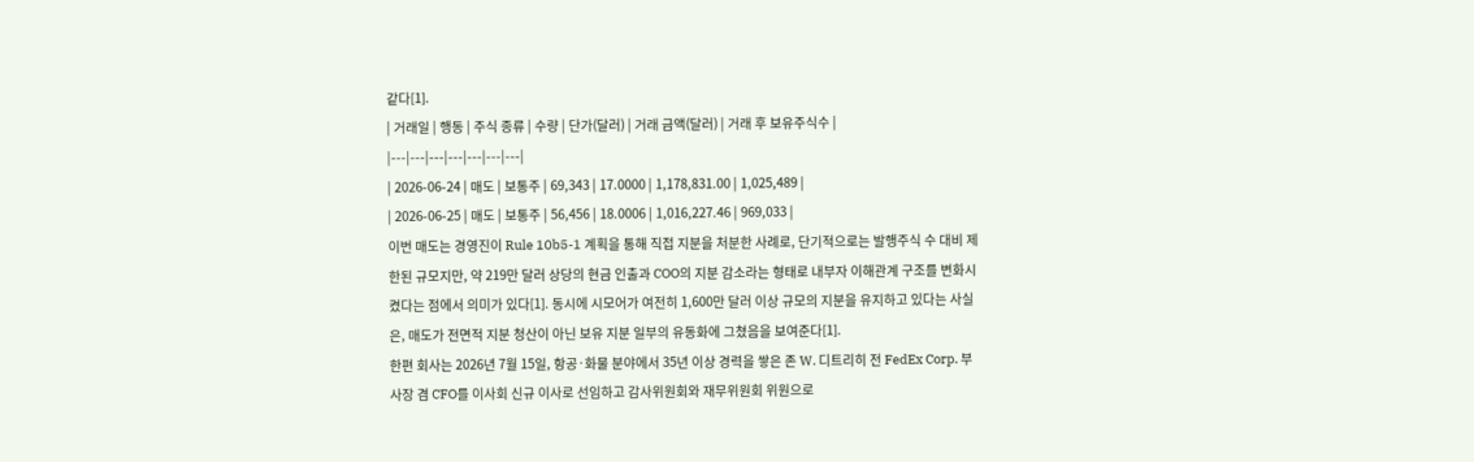같다[1].
| 거래일 | 행동 | 주식 종류 | 수량 | 단가(달러) | 거래 금액(달러) | 거래 후 보유주식수 |
|---|---|---|---|---|---|---|
| 2026-06-24 | 매도 | 보통주 | 69,343 | 17.0000 | 1,178,831.00 | 1,025,489 |
| 2026-06-25 | 매도 | 보통주 | 56,456 | 18.0006 | 1,016,227.46 | 969,033 |
이번 매도는 경영진이 Rule 10b5-1 계획을 통해 직접 지분을 처분한 사례로, 단기적으로는 발행주식 수 대비 제한된 규모지만, 약 219만 달러 상당의 현금 인출과 COO의 지분 감소라는 형태로 내부자 이해관계 구조를 변화시켰다는 점에서 의미가 있다[1]. 동시에 시모어가 여전히 1,600만 달러 이상 규모의 지분을 유지하고 있다는 사실은, 매도가 전면적 지분 청산이 아닌 보유 지분 일부의 유동화에 그쳤음을 보여준다[1].
한편 회사는 2026년 7월 15일, 항공·화물 분야에서 35년 이상 경력을 쌓은 존 W. 디트리히 전 FedEx Corp. 부사장 겸 CFO를 이사회 신규 이사로 선임하고 감사위원회와 재무위원회 위원으로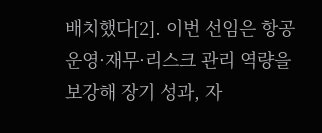배치했다[2]. 이번 선임은 항공 운영·재무·리스크 관리 역량을 보강해 장기 성과, 자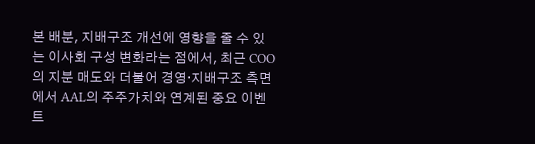본 배분, 지배구조 개선에 영향을 줄 수 있는 이사회 구성 변화라는 점에서, 최근 COO의 지분 매도와 더불어 경영·지배구조 측면에서 AAL의 주주가치와 연계된 중요 이벤트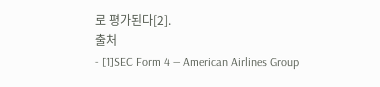로 평가된다[2].
출처
- [1]SEC Form 4 — American Airlines Group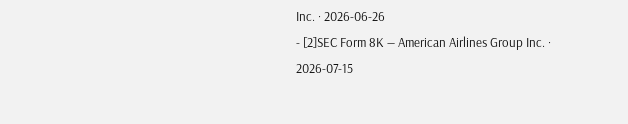Inc. · 2026-06-26
- [2]SEC Form 8K — American Airlines Group Inc. · 2026-07-15